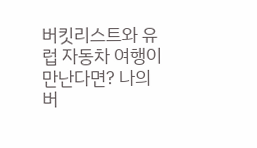버킷리스트와 유럽 자동차 여행이 만난다면? 나의 버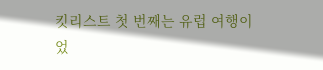킷리스트 첫 번째는 유럽 여행이었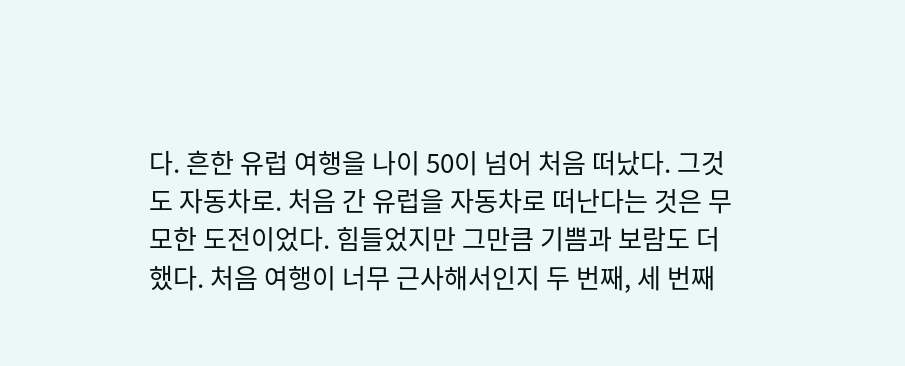다. 흔한 유럽 여행을 나이 50이 넘어 처음 떠났다. 그것도 자동차로. 처음 간 유럽을 자동차로 떠난다는 것은 무모한 도전이었다. 힘들었지만 그만큼 기쁨과 보람도 더했다. 처음 여행이 너무 근사해서인지 두 번째, 세 번째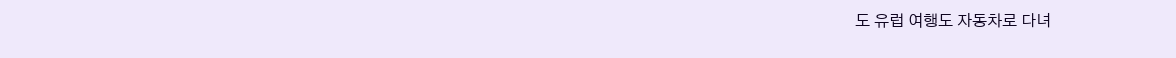도 유럽 여행도 자동차로 다녀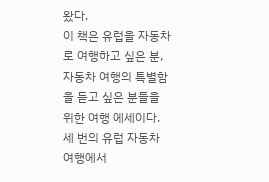왔다.
이 책은 유럽을 자동차로 여행하고 싶은 분, 자동차 여행의 특별함을 듣고 싶은 분들을 위한 여행 에세이다. 세 번의 유럽 자동차 여행에서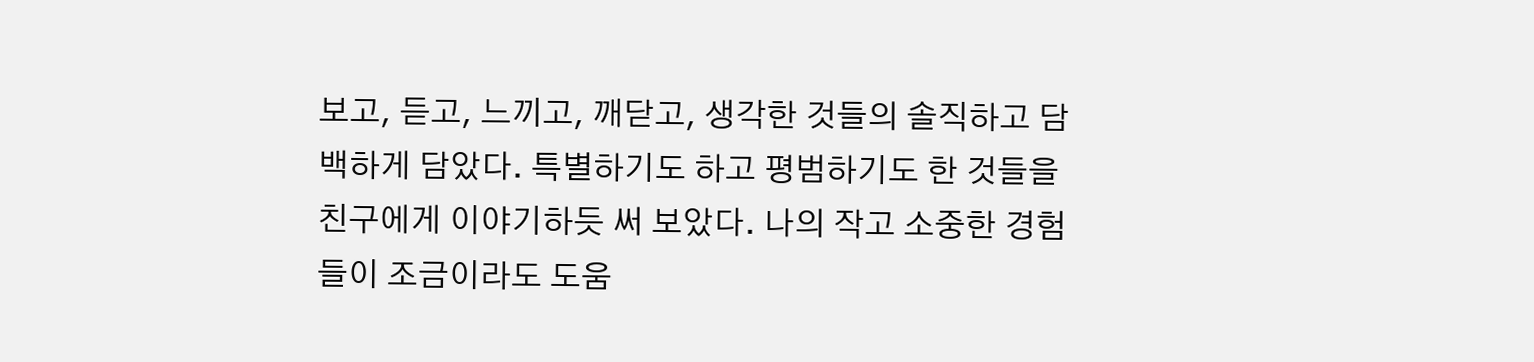보고, 듣고, 느끼고, 깨닫고, 생각한 것들의 솔직하고 담백하게 담았다. 특별하기도 하고 평범하기도 한 것들을 친구에게 이야기하듯 써 보았다. 나의 작고 소중한 경험들이 조금이라도 도움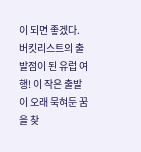이 되면 좋겠다.
버킷리스트의 출발점이 된 유럽 여행! 이 작은 출발이 오래 묵혀둔 꿈을 찾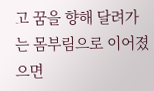고 꿈을 향해 달려가는 몸부림으로 이어졌으면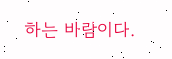하는 바람이다.